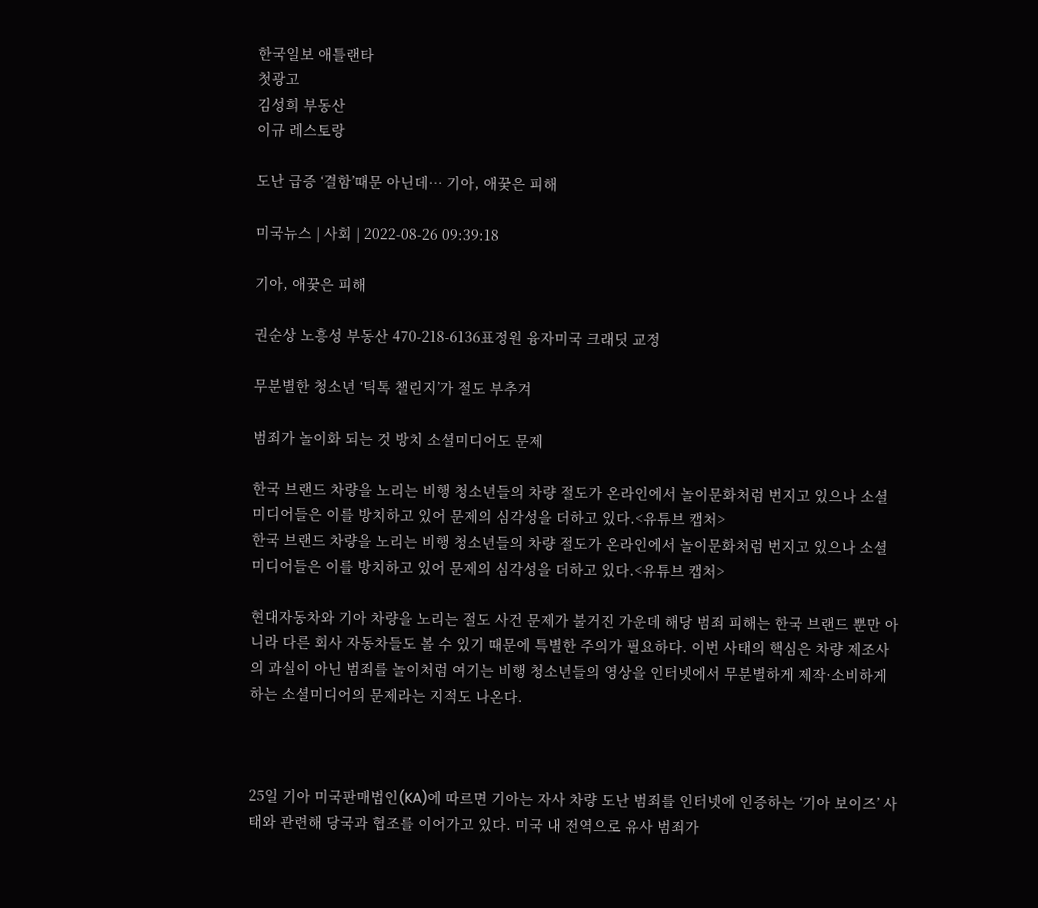한국일보 애틀랜타
첫광고
김성희 부동산
이규 레스토랑

도난 급증 ‘결함’때문 아닌데… 기아, 애꿎은 피해

미국뉴스 | 사회 | 2022-08-26 09:39:18

기아, 애꿎은 피해

권순상 노흥성 부동산 470-218-6136표정원 융자미국 크래딧 교정

무분별한 청소년 ‘틱톡 챌린지’가 절도 부추겨

범죄가 놀이화 되는 것 방치 소셜미디어도 문제

한국 브랜드 차량을 노리는 비행 청소년들의 차량 절도가 온라인에서 놀이문화처럼 번지고 있으나 소셜미디어들은 이를 방치하고 있어 문제의 심각성을 더하고 있다.<유튜브 캡처>
한국 브랜드 차량을 노리는 비행 청소년들의 차량 절도가 온라인에서 놀이문화처럼 번지고 있으나 소셜미디어들은 이를 방치하고 있어 문제의 심각성을 더하고 있다.<유튜브 캡처>

현대자동차와 기아 차량을 노리는 절도 사건 문제가 불거진 가운데 해당 범죄 피해는 한국 브랜드 뿐만 아니라 다른 회사 자동차들도 볼 수 있기 때문에 특별한 주의가 필요하다. 이번 사태의 핵심은 차량 제조사의 과실이 아닌 범죄를 놀이처럼 여기는 비행 청소년들의 영상을 인터넷에서 무분별하게 제작·소비하게 하는 소셜미디어의 문제라는 지적도 나온다.



25일 기아 미국판매법인(KA)에 따르면 기아는 자사 차량 도난 범죄를 인터넷에 인증하는 ‘기아 보이즈’ 사태와 관련해 당국과 협조를 이어가고 있다. 미국 내 전역으로 유사 범죄가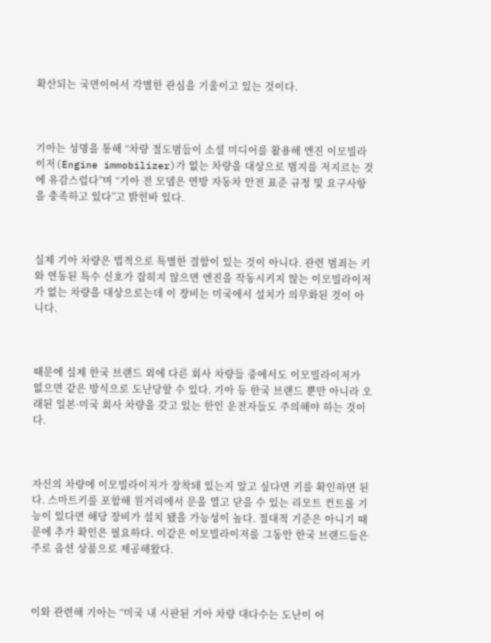확산되는 국면이어서 각별한 관심을 기울이고 있는 것이다.



기아는 성명을 통해 “차량 절도범들이 소셜 미디어를 활용해 엔진 이모빌라이저(Engine immobilizer)가 없는 차량을 대상으로 범지를 저지르는 것에 유감스럽다”며 “기아 전 모델은 연방 자동차 안전 표준 규정 및 요구사항을 충족하고 있다”고 밝힌바 있다.



실제 기아 차량은 법적으로 특별한 결함이 있는 것이 아니다. 관련 범죄는 키와 연동된 특수 신호가 잡히지 않으면 엔진을 작동시키지 않는 이모빌라이저가 없는 차량을 대상으로는데 이 장비는 미국에서 설치가 의무화된 것이 아니다.



때문에 실제 한국 브랜드 외에 다른 회사 차량들 중에서도 이모빌라이저가 없으면 같은 방식으로 도난당할 수 있다. 기아 등 한국 브랜드 뿐만 아니라 오래된 일본·미국 회사 차량을 갖고 있는 한인 운전자들도 주의해야 하는 것이다.



자신의 차량에 이모빌라이저가 장착돼 있는지 알고 싶다면 키를 확인하면 된다. 스마트키를 포함해 원거리에서 문을 열고 닫을 수 있는 리모트 컨트롤 기능이 있다면 해당 장비가 설치 됐을 가능성이 높다. 절대적 기준은 아니기 때문에 추가 확인은 필요하다. 이같은 이모빌라이저를 그동안 한국 브랜드들은 주로 옵션 상품으로 제공해왔다.



이와 관련해 기아는 “미국 내 시판된 기아 차량 대다수는 도난이 어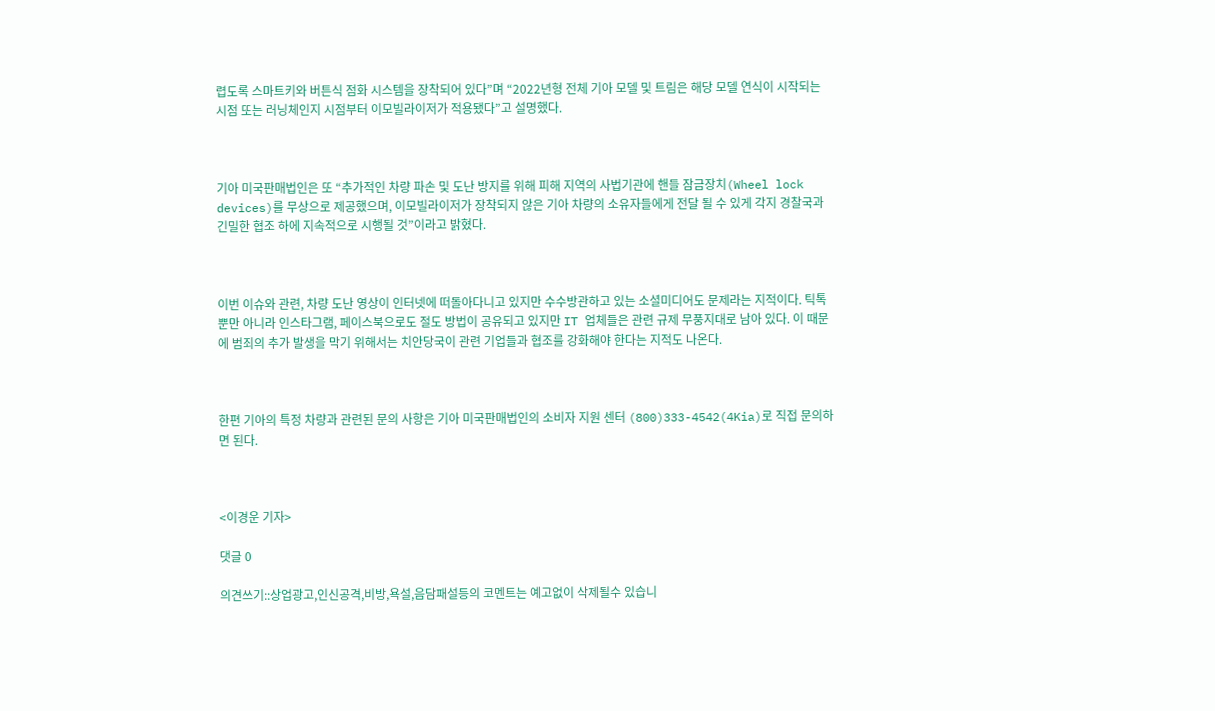렵도록 스마트키와 버튼식 점화 시스템을 장착되어 있다”며 “2022년형 전체 기아 모델 및 트림은 해당 모델 연식이 시작되는 시점 또는 러닝체인지 시점부터 이모빌라이저가 적용됐다”고 설명했다.



기아 미국판매법인은 또 “추가적인 차량 파손 및 도난 방지를 위해 피해 지역의 사법기관에 핸들 잠금장치(Wheel lock devices)를 무상으로 제공했으며, 이모빌라이저가 장착되지 않은 기아 차량의 소유자들에게 전달 될 수 있게 각지 경찰국과 긴밀한 협조 하에 지속적으로 시행될 것”이라고 밝혔다.



이번 이슈와 관련, 차량 도난 영상이 인터넷에 떠돌아다니고 있지만 수수방관하고 있는 소셜미디어도 문제라는 지적이다. 틱톡뿐만 아니라 인스타그램, 페이스북으로도 절도 방법이 공유되고 있지만 IT 업체들은 관련 규제 무풍지대로 남아 있다. 이 때문에 범죄의 추가 발생을 막기 위해서는 치안당국이 관련 기업들과 협조를 강화해야 한다는 지적도 나온다.



한편 기아의 특정 차량과 관련된 문의 사항은 기아 미국판매법인의 소비자 지원 센터 (800)333-4542(4Kia)로 직접 문의하면 된다.



<이경운 기자>

댓글 0

의견쓰기::상업광고,인신공격,비방,욕설,음담패설등의 코멘트는 예고없이 삭제될수 있습니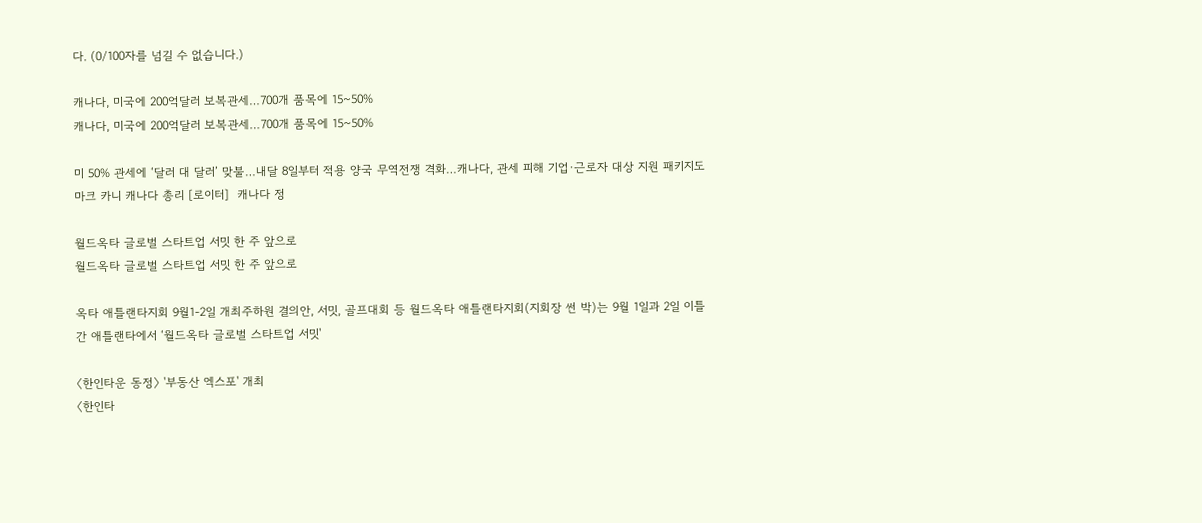다. (0/100자를 넘길 수 없습니다.)

캐나다, 미국에 200억달러 보복관세…700개 품목에 15~50%
캐나다, 미국에 200억달러 보복관세…700개 품목에 15~50%

미 50% 관세에 ‘달러 대 달러’ 맞불…내달 8일부터 적용 양국 무역전쟁 격화…캐나다, 관세 피해 기업·근로자 대상 지원 패키지도  마크 카니 캐나다 총리 [로이터]  캐나다 정

월드옥타 글로벌 스타트업 서밋 한 주 앞으로
월드옥타 글로벌 스타트업 서밋 한 주 앞으로

옥타 애틀랜타지회 9월1-2일 개최주하원 결의안, 서밋, 골프대회 등 월드옥타 애틀랜타지회(지회장 썬 박)는 9월 1일과 2일 이틀간 애틀랜타에서 ‘월드옥타 글로벌 스타트업 서밋'

〈한인타운 동정〉 '부동산 엑스포' 개최
〈한인타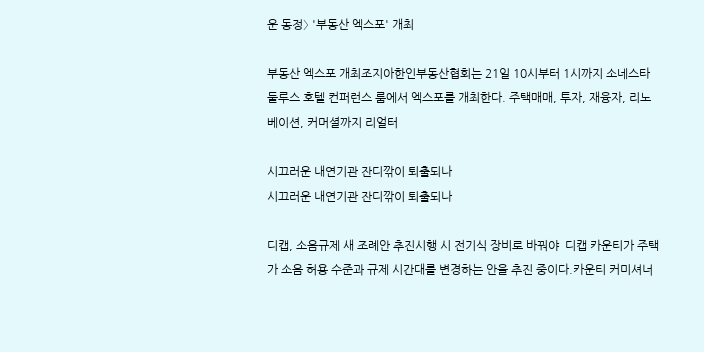운 동정〉 '부동산 엑스포' 개최

부동산 엑스포 개최조지아한인부동산협회는 21일 10시부터 1시까지 소네스타 둘루스 호텔 컨퍼런스 룸에서 엑스포를 개최한다. 주택매매, 투자, 재융자, 리노베이션, 커머셜까지 리얼터

시끄러운 내연기관 잔디깎이 퇴출되나
시끄러운 내연기관 잔디깎이 퇴출되나

디캡, 소음규제 새 조례안 추진시행 시 전기식 장비로 바꿔야  디캡 카운티가 주택가 소음 허용 수준과 규제 시간대를 변경하는 안을 추진 중이다.카운티 커미셔너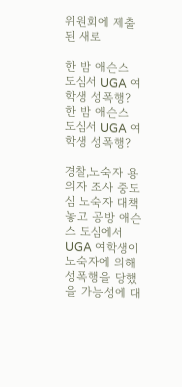위원회에 제출된 새로

한 밤 애슨스 도심서 UGA 여학생 성폭행?
한 밤 애슨스 도심서 UGA 여학생 성폭행?

경찰,노숙자 용의자 조사 중도심 노숙자 대책 놓고 공방 애슨스 도심에서 UGA 여학생이 노숙자에 의해 성폭행을 당했을 가능성에 대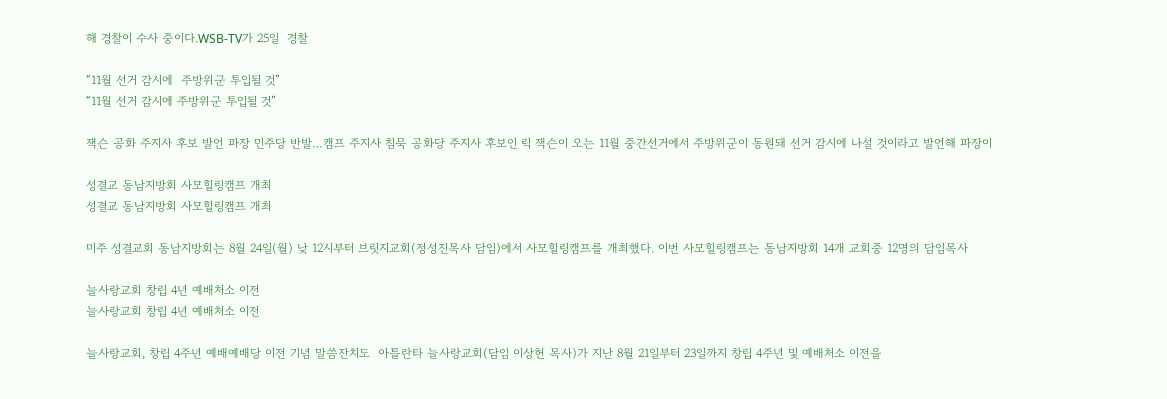해 경찰이 수사 중이다.WSB-TV가 25일  경찰

“11월 선거 감시에  주방위군 투입될 것”
“11월 선거 감시에 주방위군 투입될 것”

잭슨 공화 주지사 후보 발언 파장 민주당 반발…캠프 주지사 침묵 공화당 주지사 후보인 릭 잭슨이 오는 11월 중간선거에서 주방위군이 동원돼 선거 감시에 나설 것이라고 발언해 파장이

성결교 동남지방회 사모힐링캠프 개최
성결교 동남지방회 사모힐링캠프 개최

미주 성결교회 동남지방회는 8월 24일(월) 낮 12시부터 브릿지교회(정성진목사 담임)에서 사모힐링캠프를 개최했다. 이번 사모힐링캠프는 동남지방회 14개 교회중 12명의 담임목사

늘사랑교회 창립 4년 예배처소 이전
늘사랑교회 창립 4년 예배처소 이전

늘사랑교회, 창립 4주년 예배예배당 이전 기념 말씀잔치도  아틀란타 늘사랑교회(담임 이상헌 목사)가 지난 8월 21일부터 23일까지 창립 4주년 및 예배처소 이전을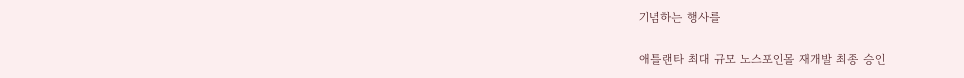기념하는 행사를

애틀랜타 최대 규모 노스포인몰 재개발 최종 승인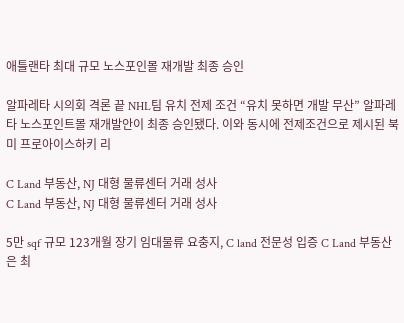애틀랜타 최대 규모 노스포인몰 재개발 최종 승인

알파레타 시의회 격론 끝 NHL팀 유치 전제 조건 “유치 못하면 개발 무산” 알파레타 노스포인트몰 재개발안이 최종 승인됐다. 이와 동시에 전제조건으로 제시된 북미 프로아이스하키 리

C Land 부동산, NJ 대형 물류센터 거래 성사
C Land 부동산, NJ 대형 물류센터 거래 성사

5만 sqf 규모 123개월 장기 임대물류 요충지, C land 전문성 입증 C Land 부동산은 최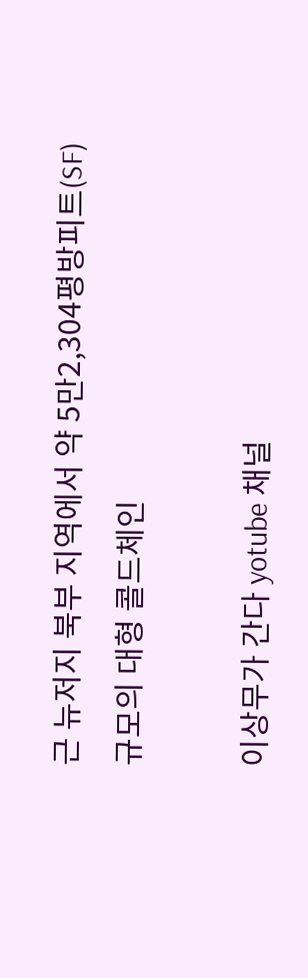근 뉴저지 북부 지역에서 약 5만2,304평방피트(SF) 규모의 대형 콜드체인

이상무가 간다 yotube 채널